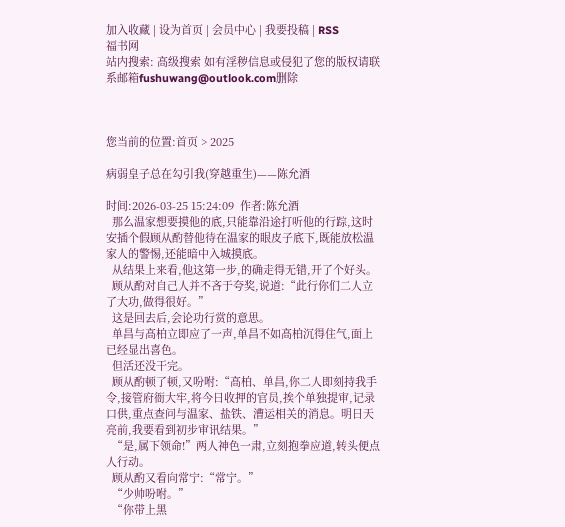加入收藏 | 设为首页 | 会员中心 | 我要投稿 | RSS
福书网
站内搜索: 高级搜索 如有淫秽信息或侵犯了您的版权请联系邮箱fushuwang@outlook.com删除



您当前的位置:首页 > 2025

病弱皇子总在勾引我(穿越重生)——陈允酒

时间:2026-03-25 15:24:09  作者:陈允酒
  那么温家想要摸他的底,只能靠沿途打听他的行踪,这时安插个假顾从酌替他待在温家的眼皮子底下,既能放松温家人的警惕,还能暗中入城摸底。
  从结果上来看,他这第一步,的确走得无错,开了个好头。
  顾从酌对自己人并不吝于夸奖,说道:“此行你们二人立了大功,做得很好。”
  这是回去后,会论功行赏的意思。
  单昌与高柏立即应了一声,单昌不如高柏沉得住气,面上已经显出喜色。
  但活还没干完。
  顾从酌顿了顿,又吩咐:“高柏、单昌,你二人即刻持我手令,接管府衙大牢,将今日收押的官员,挨个单独提审,记录口供,重点查问与温家、盐铁、漕运相关的消息。明日天亮前,我要看到初步审讯结果。”
  “是,属下领命!”两人神色一肃,立刻抱拳应道,转头便点人行动。
  顾从酌又看向常宁:“常宁。”
  “少帅吩咐。”
  “你带上黑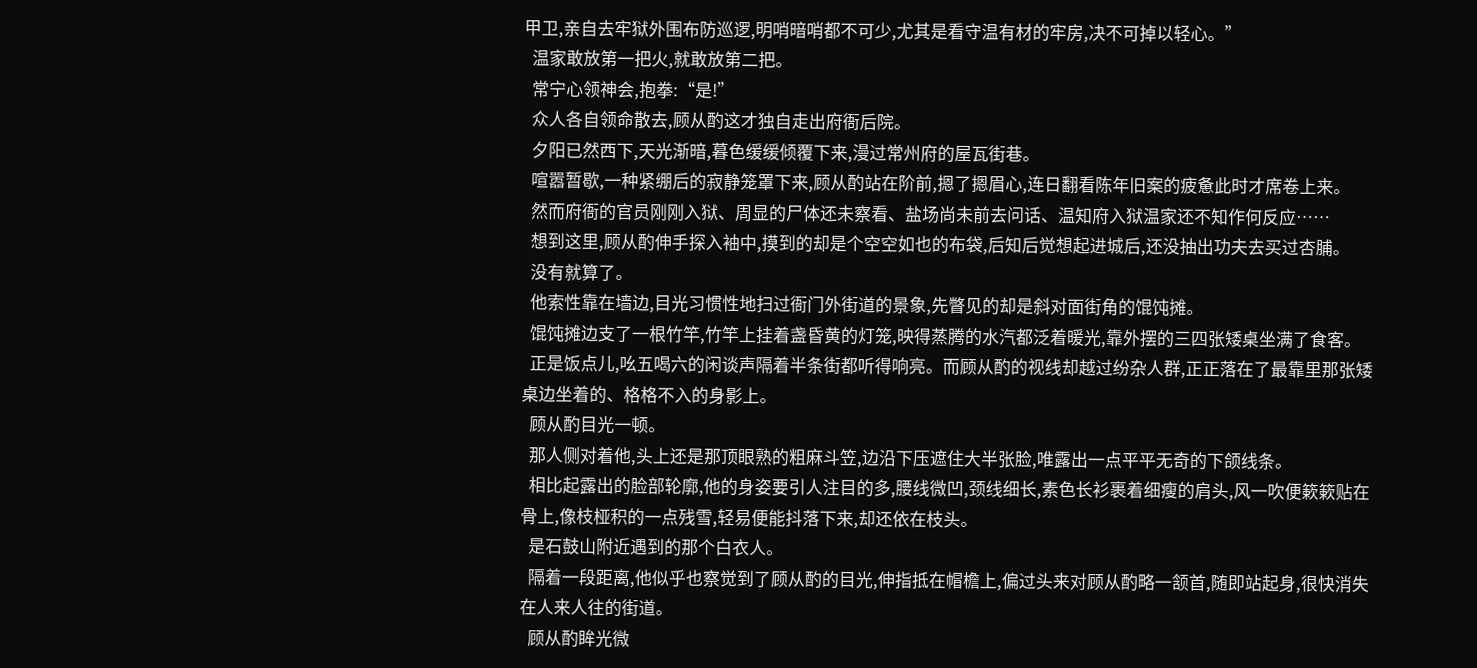甲卫,亲自去牢狱外围布防巡逻,明哨暗哨都不可少,尤其是看守温有材的牢房,决不可掉以轻心。”
  温家敢放第一把火,就敢放第二把。
  常宁心领神会,抱拳:“是!”
  众人各自领命散去,顾从酌这才独自走出府衙后院。
  夕阳已然西下,天光渐暗,暮色缓缓倾覆下来,漫过常州府的屋瓦街巷。
  喧嚣暂歇,一种紧绷后的寂静笼罩下来,顾从酌站在阶前,摁了摁眉心,连日翻看陈年旧案的疲惫此时才席卷上来。
  然而府衙的官员刚刚入狱、周显的尸体还未察看、盐场尚未前去问话、温知府入狱温家还不知作何反应……
  想到这里,顾从酌伸手探入袖中,摸到的却是个空空如也的布袋,后知后觉想起进城后,还没抽出功夫去买过杏脯。
  没有就算了。
  他索性靠在墙边,目光习惯性地扫过衙门外街道的景象,先瞥见的却是斜对面街角的馄饨摊。
  馄饨摊边支了一根竹竿,竹竿上挂着盏昏黄的灯笼,映得蒸腾的水汽都泛着暖光,靠外摆的三四张矮桌坐满了食客。
  正是饭点儿,吆五喝六的闲谈声隔着半条街都听得响亮。而顾从酌的视线却越过纷杂人群,正正落在了最靠里那张矮桌边坐着的、格格不入的身影上。
  顾从酌目光一顿。
  那人侧对着他,头上还是那顶眼熟的粗麻斗笠,边沿下压遮住大半张脸,唯露出一点平平无奇的下颌线条。
  相比起露出的脸部轮廓,他的身姿要引人注目的多,腰线微凹,颈线细长,素色长衫裹着细瘦的肩头,风一吹便簌簌贴在骨上,像枝桠积的一点残雪,轻易便能抖落下来,却还依在枝头。
  是石鼓山附近遇到的那个白衣人。
  隔着一段距离,他似乎也察觉到了顾从酌的目光,伸指抵在帽檐上,偏过头来对顾从酌略一颔首,随即站起身,很快消失在人来人往的街道。
  顾从酌眸光微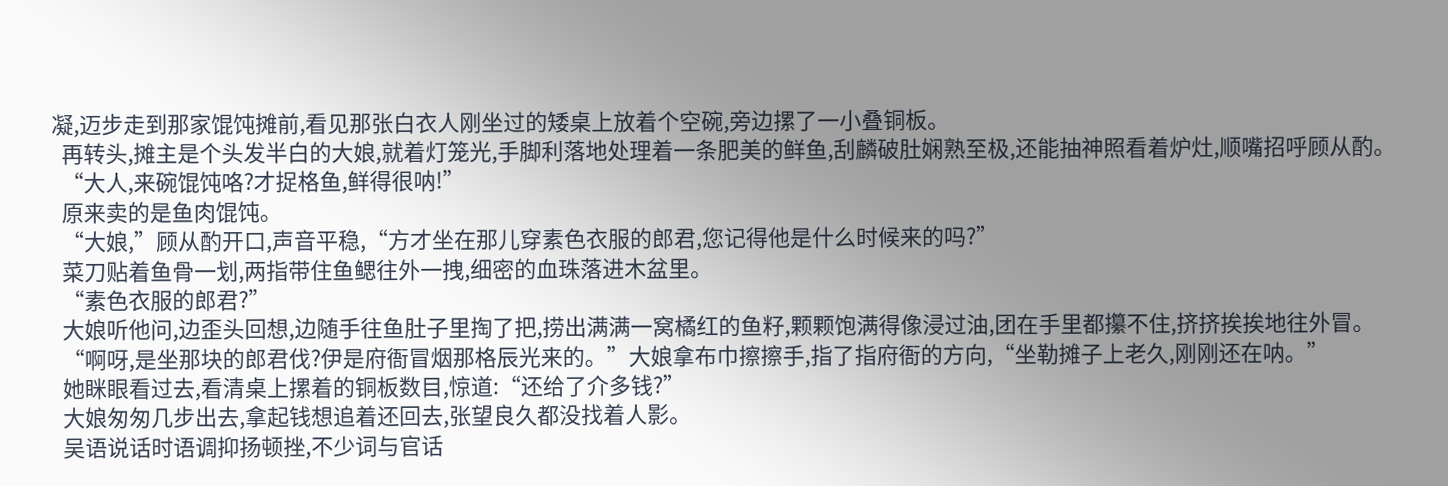凝,迈步走到那家馄饨摊前,看见那张白衣人刚坐过的矮桌上放着个空碗,旁边摞了一小叠铜板。
  再转头,摊主是个头发半白的大娘,就着灯笼光,手脚利落地处理着一条肥美的鲜鱼,刮麟破肚娴熟至极,还能抽神照看着炉灶,顺嘴招呼顾从酌。
  “大人,来碗馄饨咯?才捉格鱼,鲜得很呐!”
  原来卖的是鱼肉馄饨。
  “大娘,”顾从酌开口,声音平稳,“方才坐在那儿穿素色衣服的郎君,您记得他是什么时候来的吗?”
  菜刀贴着鱼骨一划,两指带住鱼鳃往外一拽,细密的血珠落进木盆里。
  “素色衣服的郎君?”
  大娘听他问,边歪头回想,边随手往鱼肚子里掏了把,捞出满满一窝橘红的鱼籽,颗颗饱满得像浸过油,团在手里都攥不住,挤挤挨挨地往外冒。
  “啊呀,是坐那块的郎君伐?伊是府衙冒烟那格辰光来的。”大娘拿布巾擦擦手,指了指府衙的方向,“坐勒摊子上老久,刚刚还在呐。”
  她眯眼看过去,看清桌上摞着的铜板数目,惊道:“还给了介多钱?”
  大娘匆匆几步出去,拿起钱想追着还回去,张望良久都没找着人影。
  吴语说话时语调抑扬顿挫,不少词与官话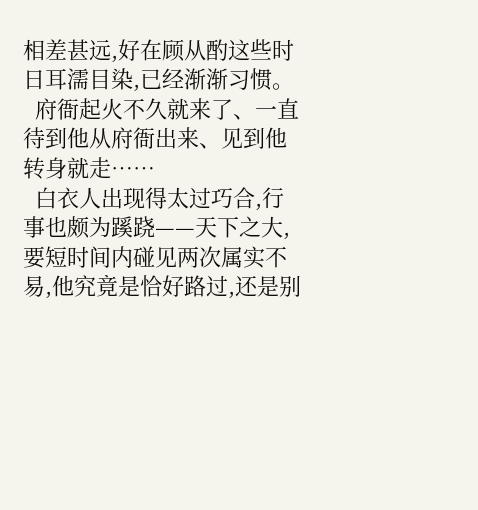相差甚远,好在顾从酌这些时日耳濡目染,已经渐渐习惯。
  府衙起火不久就来了、一直待到他从府衙出来、见到他转身就走……
  白衣人出现得太过巧合,行事也颇为蹊跷——天下之大,要短时间内碰见两次属实不易,他究竟是恰好路过,还是别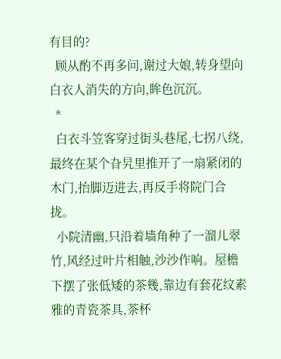有目的?
  顾从酌不再多问,谢过大娘,转身望向白衣人消失的方向,眸色沉沉。
  *
  白衣斗笠客穿过街头巷尾,七拐八绕,最终在某个旮旯里推开了一扇紧闭的木门,抬脚迈进去,再反手将院门合拢。
  小院清幽,只沿着墙角种了一溜儿翠竹,风经过叶片相触,沙沙作响。屋檐下摆了张低矮的茶幾,靠边有套花纹素雅的青瓷茶具,茶杯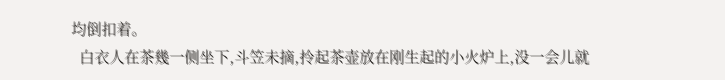均倒扣着。
  白衣人在茶幾一侧坐下,斗笠未摘,拎起茶壶放在刚生起的小火炉上,没一会儿就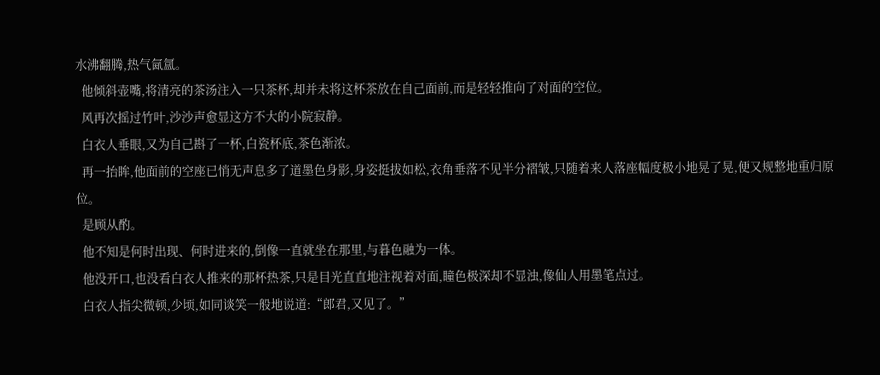水沸翻腾,热气氤氲。
  他倾斜壶嘴,将清亮的茶汤注入一只茶杯,却并未将这杯茶放在自己面前,而是轻轻推向了对面的空位。
  风再次摇过竹叶,沙沙声愈显这方不大的小院寂静。
  白衣人垂眼,又为自己斟了一杯,白瓷杯底,茶色渐浓。
  再一抬眸,他面前的空座已悄无声息多了道墨色身影,身姿挺拔如松,衣角垂落不见半分褶皱,只随着来人落座幅度极小地晃了晃,便又规整地重归原位。
  是顾从酌。
  他不知是何时出现、何时进来的,倒像一直就坐在那里,与暮色融为一体。
  他没开口,也没看白衣人推来的那杯热茶,只是目光直直地注视着对面,瞳色极深却不显浊,像仙人用墨笔点过。
  白衣人指尖微顿,少顷,如同谈笑一般地说道:“郎君,又见了。”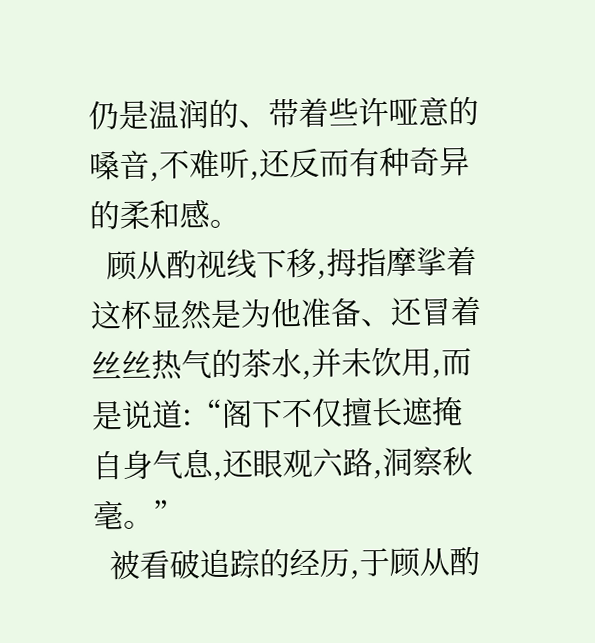仍是温润的、带着些许哑意的嗓音,不难听,还反而有种奇异的柔和感。
  顾从酌视线下移,拇指摩挲着这杯显然是为他准备、还冒着丝丝热气的茶水,并未饮用,而是说道:“阁下不仅擅长遮掩自身气息,还眼观六路,洞察秋毫。”
  被看破追踪的经历,于顾从酌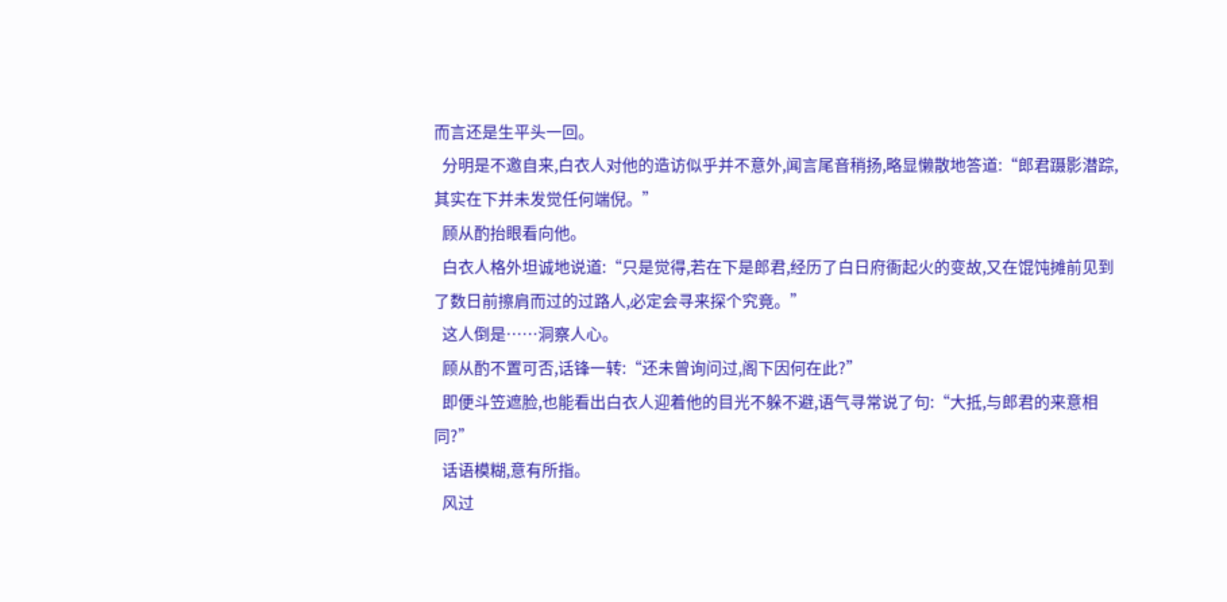而言还是生平头一回。
  分明是不邀自来,白衣人对他的造访似乎并不意外,闻言尾音稍扬,略显懒散地答道:“郎君蹑影潜踪,其实在下并未发觉任何端倪。”
  顾从酌抬眼看向他。
  白衣人格外坦诚地说道:“只是觉得,若在下是郎君,经历了白日府衙起火的变故,又在馄饨摊前见到了数日前擦肩而过的过路人,必定会寻来探个究竟。”
  这人倒是……洞察人心。
  顾从酌不置可否,话锋一转:“还未曾询问过,阁下因何在此?”
  即便斗笠遮脸,也能看出白衣人迎着他的目光不躲不避,语气寻常说了句:“大抵,与郎君的来意相同?”
  话语模糊,意有所指。
  风过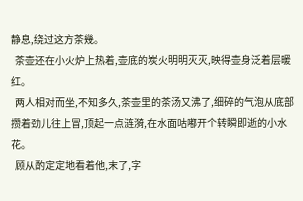静息,绕过这方茶幾。
  茶壶还在小火炉上热着,壶底的炭火明明灭灭,映得壶身泛着层暖红。
  两人相对而坐,不知多久,茶壶里的茶汤又沸了,细碎的气泡从底部攒着劲儿往上冒,顶起一点涟漪,在水面咕嘟开个转瞬即逝的小水花。
  顾从酌定定地看着他,末了,字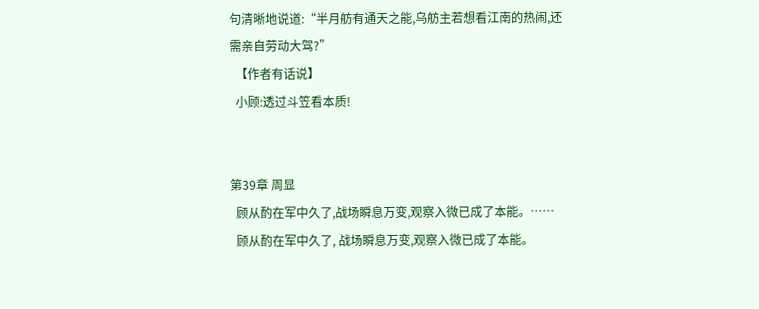句清晰地说道:“半月舫有通天之能,乌舫主若想看江南的热闹,还需亲自劳动大驾?”
  【作者有话说】
  小顾:透过斗笠看本质!


第39章 周显
  顾从酌在军中久了,战场瞬息万变,观察入微已成了本能。……
  顾从酌在军中久了, 战场瞬息万变,观察入微已成了本能。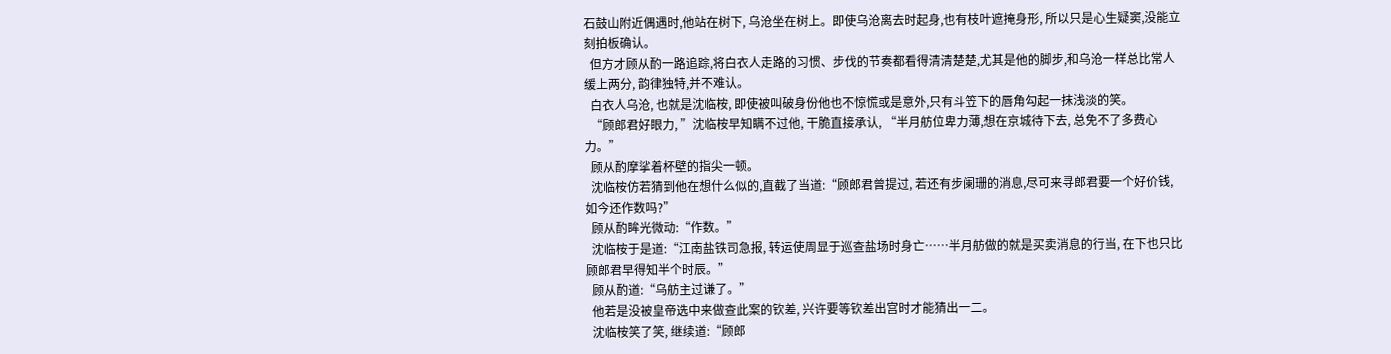石鼓山附近偶遇时,他站在树下, 乌沧坐在树上。即使乌沧离去时起身,也有枝叶遮掩身形, 所以只是心生疑窦,没能立刻拍板确认。
  但方才顾从酌一路追踪,将白衣人走路的习惯、步伐的节奏都看得清清楚楚,尤其是他的脚步,和乌沧一样总比常人缓上两分, 韵律独特,并不难认。
  白衣人乌沧, 也就是沈临桉, 即使被叫破身份他也不惊慌或是意外,只有斗笠下的唇角勾起一抹浅淡的笑。
  “顾郎君好眼力, ”沈临桉早知瞒不过他, 干脆直接承认, “半月舫位卑力薄,想在京城待下去, 总免不了多费心力。”
  顾从酌摩挲着杯壁的指尖一顿。
  沈临桉仿若猜到他在想什么似的,直截了当道:“顾郎君曾提过, 若还有步阑珊的消息,尽可来寻郎君要一个好价钱, 如今还作数吗?”
  顾从酌眸光微动:“作数。”
  沈临桉于是道:“江南盐铁司急报, 转运使周显于巡查盐场时身亡……半月舫做的就是买卖消息的行当, 在下也只比顾郎君早得知半个时辰。”
  顾从酌道:“乌舫主过谦了。”
  他若是没被皇帝选中来做查此案的钦差, 兴许要等钦差出宫时才能猜出一二。
  沈临桉笑了笑, 继续道:“顾郎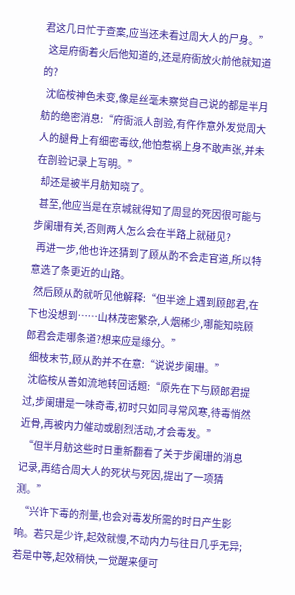君这几日忙于查案,应当还未看过周大人的尸身。”
  这是府衙着火后他知道的,还是府衙放火前他就知道的?
  沈临桉神色未变,像是丝毫未察觉自己说的都是半月舫的绝密消息:“府衙派人剖验,有仵作意外发觉周大人的腿骨上有细密毒纹,他怕惹祸上身不敢声张,并未在剖验记录上写明。”
  却还是被半月舫知晓了。
  甚至,他应当是在京城就得知了周显的死因很可能与步阑珊有关,否则两人怎么会在半路上就碰见?
  再进一步,他也许还猜到了顾从酌不会走官道,所以特意选了条更近的山路。
  然后顾从酌就听见他解释:“但半途上遇到顾郎君,在下也没想到……山林茂密繁杂,人烟稀少,哪能知晓顾郎君会走哪条道?想来应是缘分。”
  细枝末节,顾从酌并不在意:“说说步阑珊。”
  沈临桉从善如流地转回话题:“原先在下与顾郎君提过,步阑珊是一味奇毒,初时只如同寻常风寒,待毒悄然近骨,再被内力催动或剧烈活动,才会毒发。”
  “但半月舫这些时日重新翻看了关于步阑珊的消息记录,再结合周大人的死状与死因,提出了一项猜测。”
  “兴许下毒的剂量,也会对毒发所需的时日产生影响。若只是少许,起效就慢,不动内力与往日几乎无异;若是中等,起效稍快,一觉醒来便可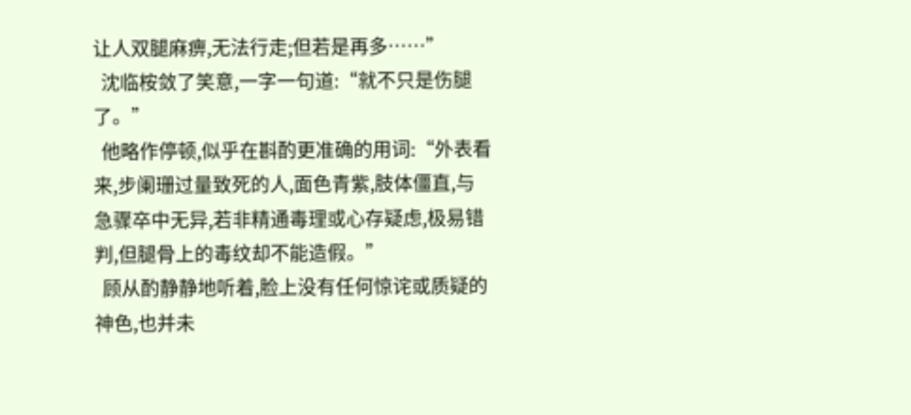让人双腿麻痹,无法行走;但若是再多……”
  沈临桉敛了笑意,一字一句道:“就不只是伤腿了。”
  他略作停顿,似乎在斟酌更准确的用词:“外表看来,步阑珊过量致死的人,面色青紫,肢体僵直,与急骤卒中无异,若非精通毒理或心存疑虑,极易错判,但腿骨上的毒纹却不能造假。”
  顾从酌静静地听着,脸上没有任何惊诧或质疑的神色,也并未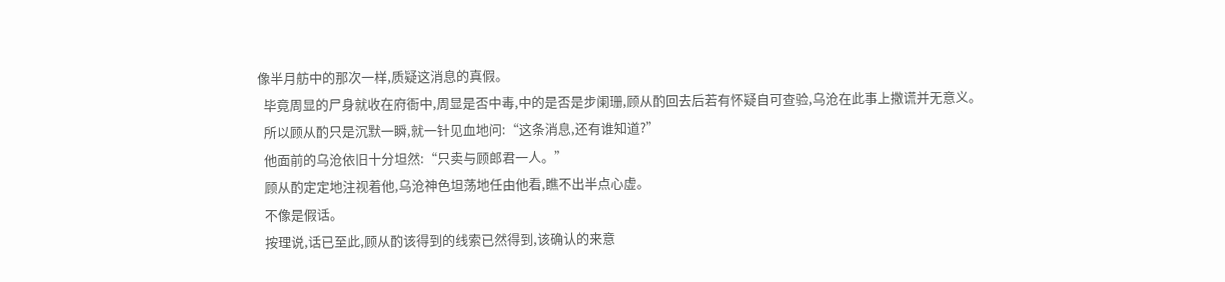像半月舫中的那次一样,质疑这消息的真假。
  毕竟周显的尸身就收在府衙中,周显是否中毒,中的是否是步阑珊,顾从酌回去后若有怀疑自可查验,乌沧在此事上撒谎并无意义。
  所以顾从酌只是沉默一瞬,就一针见血地问:“这条消息,还有谁知道?”
  他面前的乌沧依旧十分坦然:“只卖与顾郎君一人。”
  顾从酌定定地注视着他,乌沧神色坦荡地任由他看,瞧不出半点心虚。
  不像是假话。
  按理说,话已至此,顾从酌该得到的线索已然得到,该确认的来意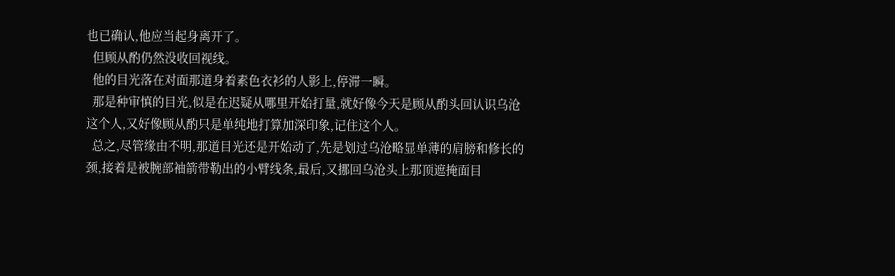也已确认,他应当起身离开了。
  但顾从酌仍然没收回视线。
  他的目光落在对面那道身着素色衣衫的人影上,停滞一瞬。
  那是种审慎的目光,似是在迟疑从哪里开始打量,就好像今天是顾从酌头回认识乌沧这个人,又好像顾从酌只是单纯地打算加深印象,记住这个人。
  总之,尽管缘由不明,那道目光还是开始动了,先是划过乌沧略显单薄的肩膀和修长的颈,接着是被腕部袖箭带勒出的小臂线条,最后,又挪回乌沧头上那顶遮掩面目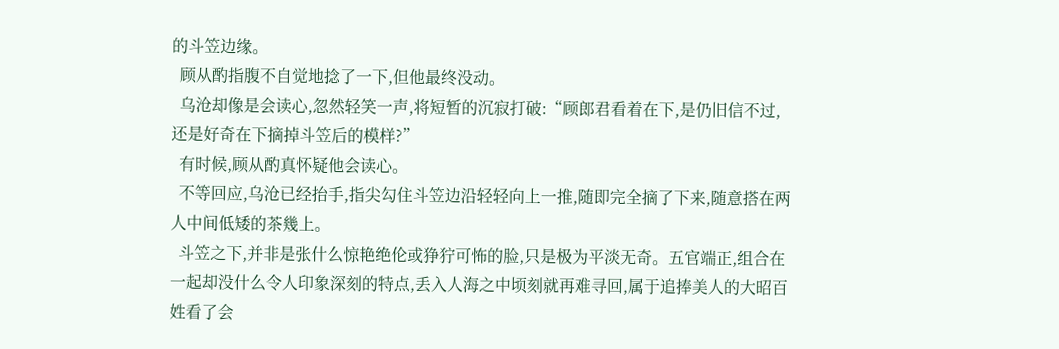的斗笠边缘。
  顾从酌指腹不自觉地捻了一下,但他最终没动。
  乌沧却像是会读心,忽然轻笑一声,将短暂的沉寂打破:“顾郎君看着在下,是仍旧信不过,还是好奇在下摘掉斗笠后的模样?”
  有时候,顾从酌真怀疑他会读心。
  不等回应,乌沧已经抬手,指尖勾住斗笠边沿轻轻向上一推,随即完全摘了下来,随意搭在两人中间低矮的茶幾上。
  斗笠之下,并非是张什么惊艳绝伦或狰狞可怖的脸,只是极为平淡无奇。五官端正,组合在一起却没什么令人印象深刻的特点,丢入人海之中顷刻就再难寻回,属于追捧美人的大昭百姓看了会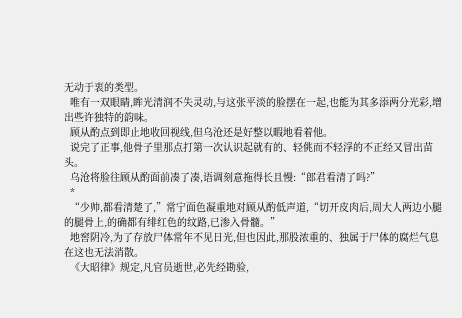无动于衷的类型。
  唯有一双眼睛,眸光清润不失灵动,与这张平淡的脸摆在一起,也能为其多添两分光彩,增出些许独特的韵味。
  顾从酌点到即止地收回视线,但乌沧还是好整以暇地看着他。
  说完了正事,他骨子里那点打第一次认识起就有的、轻佻而不轻浮的不正经又冒出苗头。
  乌沧将脸往顾从酌面前凑了凑,语调刻意拖得长且慢:“郎君看清了吗?”
  *
  “少帅,都看清楚了,”常宁面色凝重地对顾从酌低声道,“切开皮肉后,周大人两边小腿的腿骨上,的确都有绯红色的纹路,已渗入骨髓。”
  地窖阴冷,为了存放尸体常年不见日光,但也因此,那股浓重的、独属于尸体的腐烂气息在这也无法消散。
  《大昭律》规定,凡官员逝世,必先经勘验,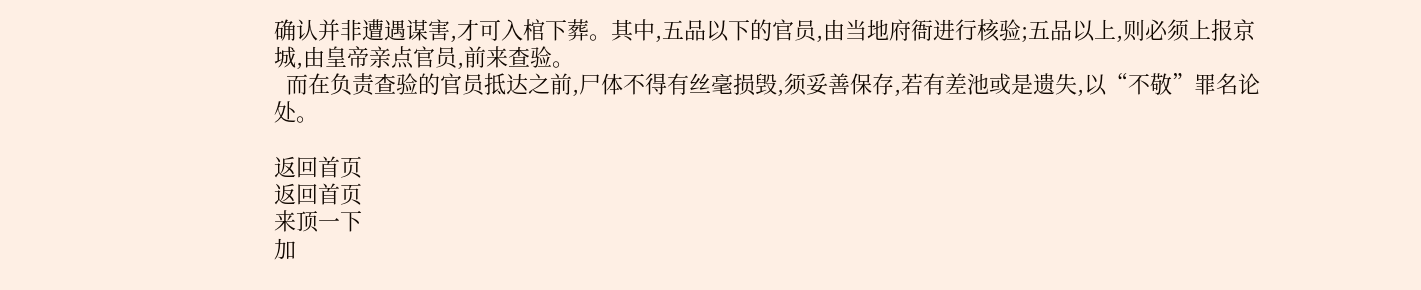确认并非遭遇谋害,才可入棺下葬。其中,五品以下的官员,由当地府衙进行核验;五品以上,则必须上报京城,由皇帝亲点官员,前来查验。
  而在负责查验的官员抵达之前,尸体不得有丝毫损毁,须妥善保存,若有差池或是遗失,以“不敬”罪名论处。

返回首页
返回首页
来顶一下
加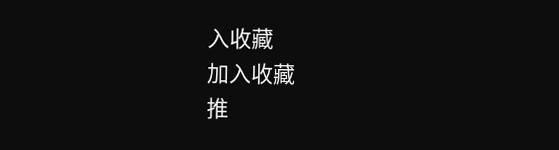入收藏
加入收藏
推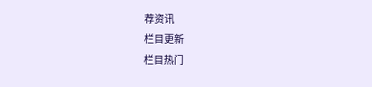荐资讯
栏目更新
栏目热门